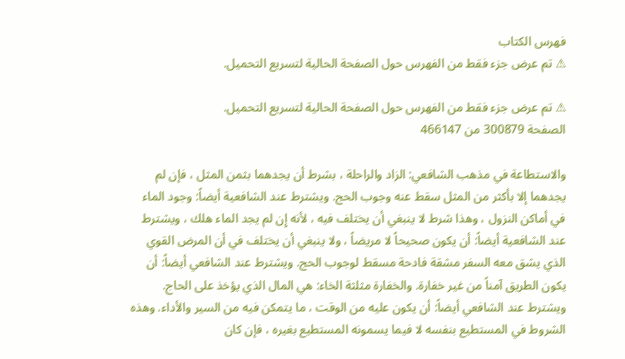فهرس الكتاب
⚠ تم عرض جزء فقط من الفهرس حول الصفحة الحالية لتسريع التحميل.

⚠ تم عرض جزء فقط من الفهرس حول الصفحة الحالية لتسريع التحميل.
الصفحة 300879 من 466147

والاستطاعة في مذهب الشافعي: الزاد والراحلة ، بشرط أن يجدهما بثمن المثل ، فإن لم يجدهما إلا بأكثر من المثل سقط عنه وجوب الحج. ويشترط عند الشافعية أيضاً: وجود الماء في أماكن النزول ، وهذا شرط لا ينبغي أن يختلف فيه ، لأنه إِن لم يجد الماء هلك ، ويشترط عند الشافعية أيضاً: أن يكون صحيحاً لا مريضاً ، ولا ينبغي أن يختلف في أن المرض القوي الذي يشق معه السفر مشقة فادحة مسقط لوجوب الحج. ويشترط عند الشافعي أيضاً: أن يكون الطريق آمناً من غير خفارة. والخفارة مثلثة الخاء: هي المال الذي يؤخذ على الحاج. ويشترط عند الشافعي أيضاً: أن يكون عليه من الوقت ، ما يتمكن فيه من السير والأداء. وهذه الشروط في المستطيع بنفسه لا فيما يسمونه المستطيع بغيره ، فإن كان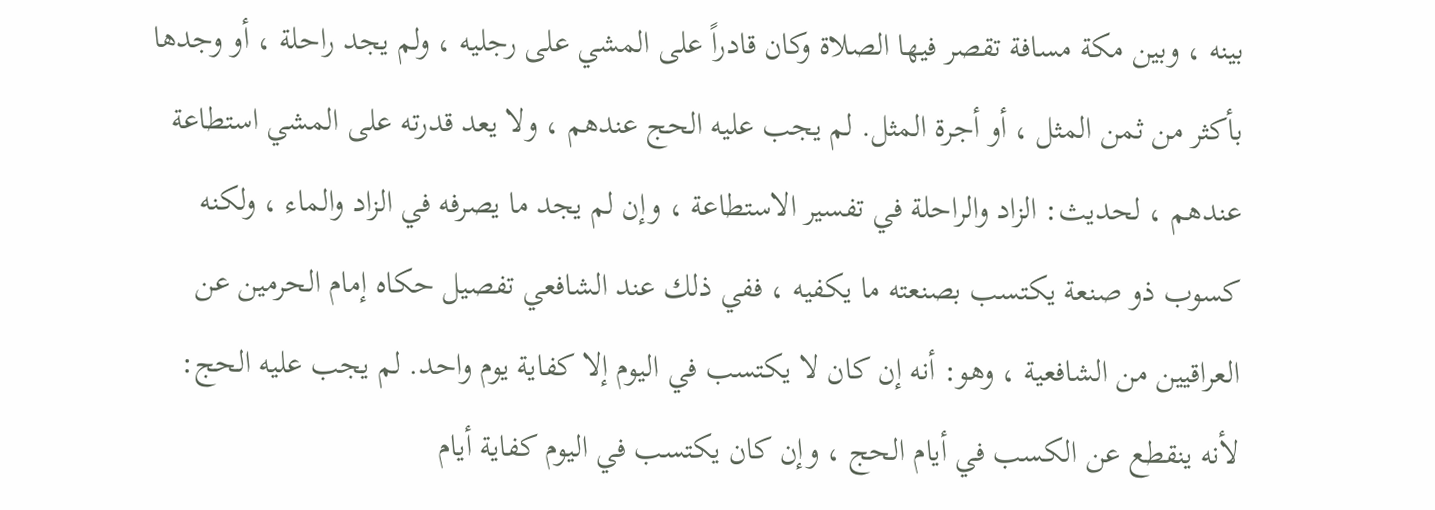بينه ، وبين مكة مسافة تقصر فيها الصلاة وكان قادراً على المشي على رجليه ، ولم يجد راحلة ، أو وجدها بأكثر من ثمن المثل ، أو أجرة المثل. لم يجب عليه الحج عندهم ، ولا يعد قدرته على المشي استطاعة عندهم ، لحديث: الزاد والراحلة في تفسير الاستطاعة ، وإن لم يجد ما يصرفه في الزاد والماء ، ولكنه كسوب ذو صنعة يكتسب بصنعته ما يكفيه ، ففي ذلك عند الشافعي تفصيل حكاه إمام الحرمين عن العراقيين من الشافعية ، وهو: أنه إن كان لا يكتسب في اليوم إلا كفاية يوم واحد. لم يجب عليه الحج: لأنه ينقطع عن الكسب في أيام الحج ، وإن كان يكتسب في اليوم كفاية أيام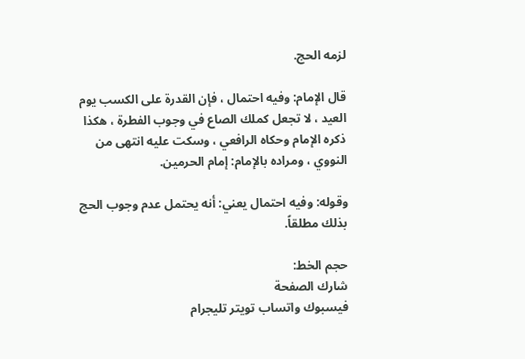لزمه الحج.

قال الإمام: وفيه احتمال ، فإن القدرة على الكسب يوم العيد ، لا تجعل كملك الصاع في وجوب الفطرة ، هكذا ذكره الإمام وحكاه الرافعي ، وسكت عليه انتهى من النووي ، ومراده بالإمام: إمام الحرمين.

وقوله: وفيه احتمال يعني: أنه يحتمل عدم وجوب الحج بذلك مطلقاً.

حجم الخط:
شارك الصفحة
فيسبوك واتساب تويتر تليجرام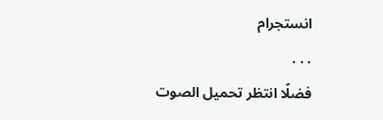انستجرام
. . .
فضلًا انتظر تحميل الصوت